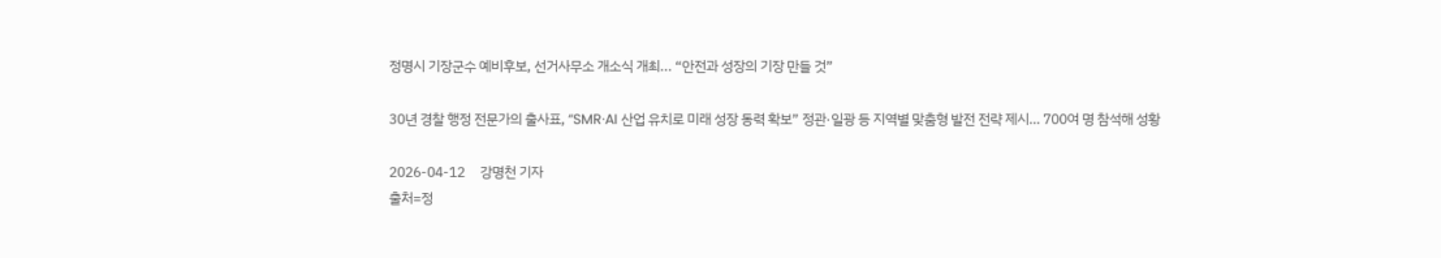정명시 기장군수 예비후보, 선거사무소 개소식 개최... “안전과 성장의 기장 만들 것”

30년 경찰 행정 전문가의 출사표, “SMR·AI 산업 유치로 미래 성장 동력 확보” 정관·일광 등 지역별 맞춤형 발전 전략 제시… 700여 명 참석해 성황

2026-04-12     강명천 기자
출처=정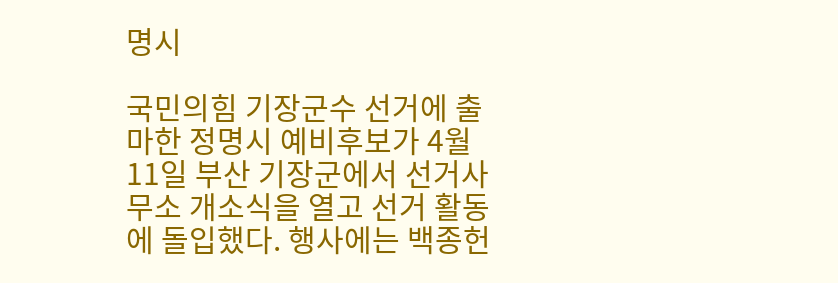명시

국민의힘 기장군수 선거에 출마한 정명시 예비후보가 4월 11일 부산 기장군에서 선거사무소 개소식을 열고 선거 활동에 돌입했다. 행사에는 백종헌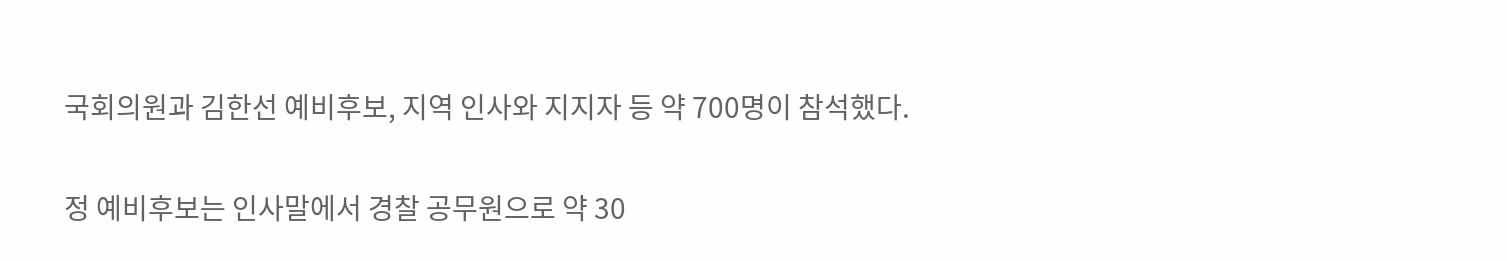국회의원과 김한선 예비후보, 지역 인사와 지지자 등 약 700명이 참석했다.

정 예비후보는 인사말에서 경찰 공무원으로 약 30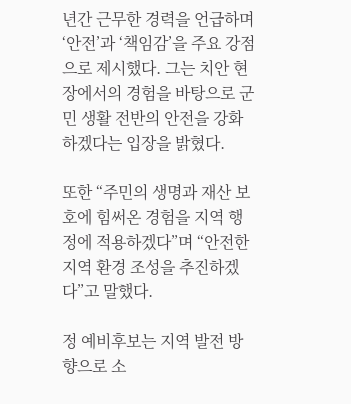년간 근무한 경력을 언급하며 ‘안전’과 ‘책임감’을 주요 강점으로 제시했다. 그는 치안 현장에서의 경험을 바탕으로 군민 생활 전반의 안전을 강화하겠다는 입장을 밝혔다.

또한 “주민의 생명과 재산 보호에 힘써온 경험을 지역 행정에 적용하겠다”며 “안전한 지역 환경 조성을 추진하겠다”고 말했다.

정 예비후보는 지역 발전 방향으로 소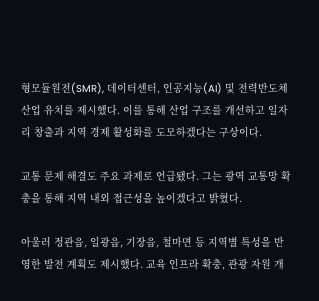형모듈원전(SMR), 데이터센터, 인공지능(AI) 및 전력반도체 산업 유치를 제시했다. 이를 통해 산업 구조를 개선하고 일자리 창출과 지역 경제 활성화를 도모하겠다는 구상이다.

교통 문제 해결도 주요 과제로 언급됐다. 그는 광역 교통망 확충을 통해 지역 내외 접근성을 높이겠다고 밝혔다.

아울러 정관읍, 일광읍, 기장읍, 철마면 등 지역별 특성을 반영한 발전 계획도 제시했다. 교육 인프라 확충, 관광 자원 개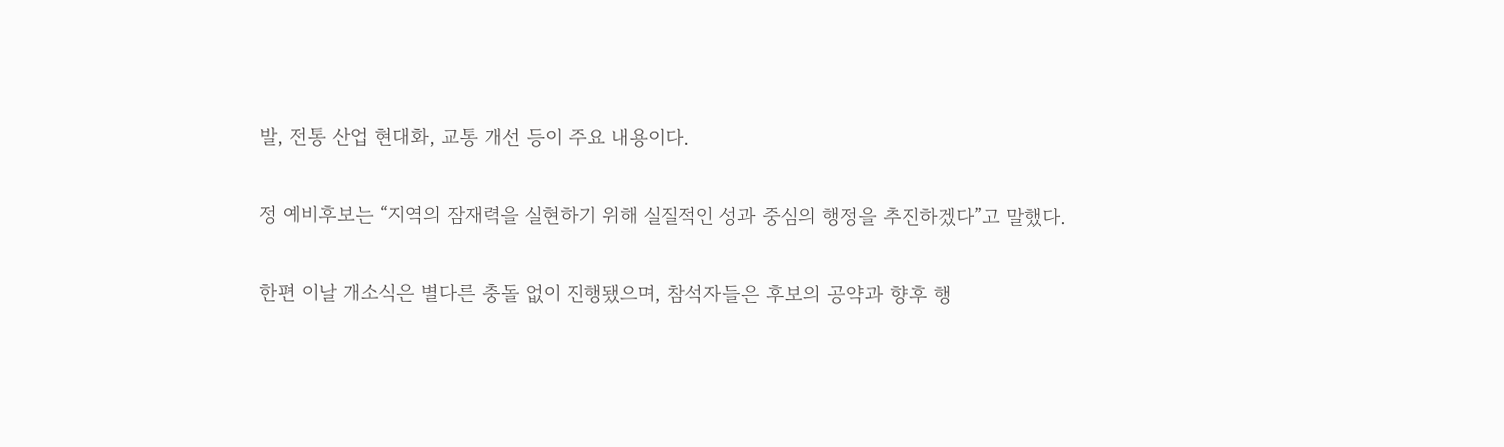발, 전통 산업 현대화, 교통 개선 등이 주요 내용이다.

정 예비후보는 “지역의 잠재력을 실현하기 위해 실질적인 성과 중심의 행정을 추진하겠다”고 말했다.

한편 이날 개소식은 별다른 충돌 없이 진행됐으며, 참석자들은 후보의 공약과 향후 행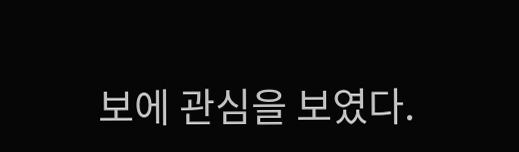보에 관심을 보였다.